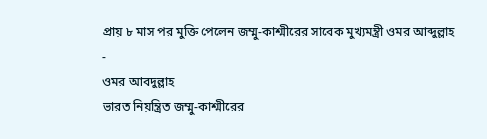প্রায় ৮ মাস পর মুক্তি পেলেন জম্মু-কাশ্মীরের সাবেক মুখ্যমন্ত্রী ওমর আব্দুল্লাহ
-
ওমর আবদুল্লাহ
ভারত নিয়ন্ত্রিত জম্মু-কাশ্মীরের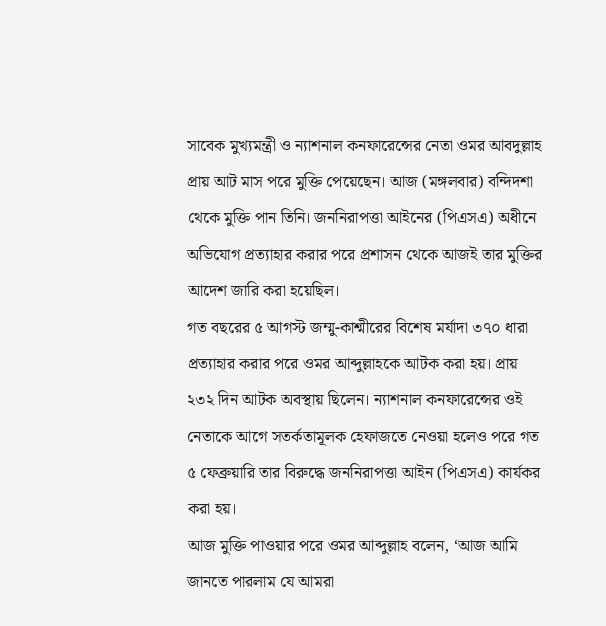সাবেক মুখ্যমন্ত্রী ও ন্যাশনাল কনফারেন্সের নেতা ওমর আবদুল্লাহ প্রায় আট মাস পরে মুক্তি পেয়েছেন। আজ (মঙ্গলবার) বন্দিদশা থেকে মুক্তি পান তিনি। জননিরাপত্তা আইনের (পিএসএ) অধীনে অভিযোগ প্রত্যাহার করার পরে প্রশাসন থেকে আজই তার মুক্তির আদেশ জারি করা হয়েছিল।
গত বছরের ৫ আগস্ট জম্মু-কাশ্মীরের বিশেষ মর্যাদা ৩৭০ ধারা প্রত্যাহার করার পরে ওমর আব্দুল্লাহকে আটক করা হয়। প্রায় ২৩২ দিন আটক অবস্থায় ছিলেন। ন্যাশনাল কনফারেন্সের ওই নেতাকে আগে সতর্কতামূলক হেফাজতে নেওয়া হলেও পরে গত ৫ ফেব্রুয়ারি তার বিরুদ্ধে জননিরাপত্তা আইন (পিএসএ) কার্যকর করা হয়।
আজ মুক্তি পাওয়ার পরে ওমর আব্দুল্লাহ বলেন, ‘আজ আমি জানতে পারলাম যে আমরা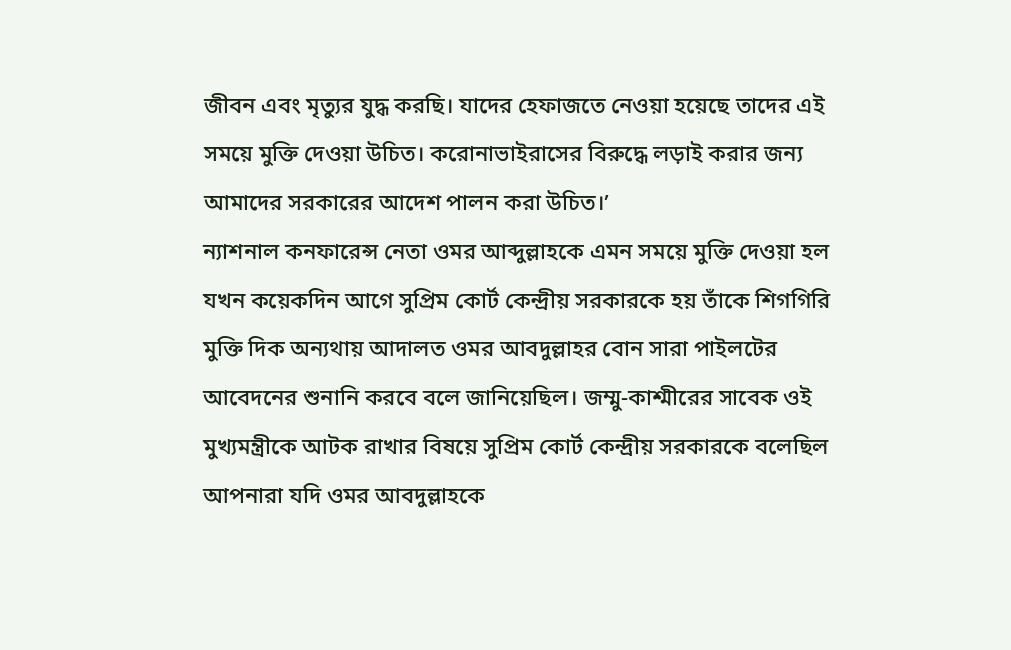জীবন এবং মৃত্যুর যুদ্ধ করছি। যাদের হেফাজতে নেওয়া হয়েছে তাদের এই সময়ে মুক্তি দেওয়া উচিত। করোনাভাইরাসের বিরুদ্ধে লড়াই করার জন্য আমাদের সরকারের আদেশ পালন করা উচিত।’
ন্যাশনাল কনফারেন্স নেতা ওমর আব্দুল্লাহকে এমন সময়ে মুক্তি দেওয়া হল যখন কয়েকদিন আগে সুপ্রিম কোর্ট কেন্দ্রীয় সরকারকে হয় তাঁকে শিগগিরি মুক্তি দিক অন্যথায় আদালত ওমর আবদুল্লাহর বোন সারা পাইলটের আবেদনের শুনানি করবে বলে জানিয়েছিল। জম্মু-কাশ্মীরের সাবেক ওই মুখ্যমন্ত্রীকে আটক রাখার বিষয়ে সুপ্রিম কোর্ট কেন্দ্রীয় সরকারকে বলেছিল আপনারা যদি ওমর আবদুল্লাহকে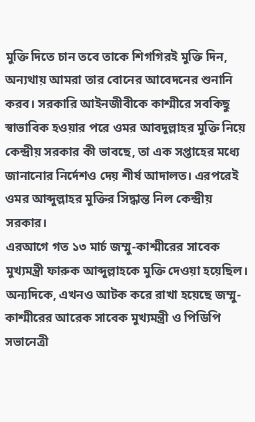মুক্তি দিতে চান তবে তাকে শিগগিরই মুক্তি দিন, অন্যথায় আমরা তার বোনের আবেদনের শুনানি করব। সরকারি আইনজীবীকে কাশ্মীরে সবকিছু স্বাভাবিক হওয়ার পরে ওমর আবদুল্লাহর মুক্তি নিয়ে কেন্দ্রীয় সরকার কী ভাবছে, তা এক সপ্তাহের মধ্যে জানানোর নির্দেশও দেয় শীর্ষ আদালত। এরপরেই ওমর আব্দুল্লাহর মুক্তির সিদ্ধান্ত নিল কেন্দ্রীয় সরকার।
এরআগে গত ১৩ মার্চ জম্মু-কাশ্মীরের সাবেক মুখ্যমন্ত্রী ফারুক আব্দুল্লাহকে মুক্তি দেওয়া হয়েছিল। অন্যদিকে, এখনও আটক করে রাখা হয়েছে জম্মু-কাশ্মীরের আরেক সাবেক মুখ্যমন্ত্রী ও পিডিপি সভানেত্রী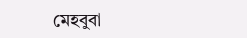মেহবুবা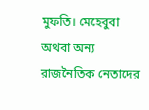মুফতি। মেহেবুবা অথবা অন্য রাজনৈতিক নেতাদের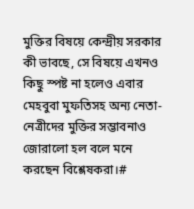মুক্তির বিষয়ে কেন্দ্রীয় সরকার কী ভাবছে, সে বিষয়ে এখনও কিছু স্পষ্ট না হলেও এবার মেহবুবা মুফতিসহ অন্য নেতা-নেত্রীদের মুক্তির সম্ভাবনাও জোরালো হল বলে মনে করছেন বিশ্লেষকরা।#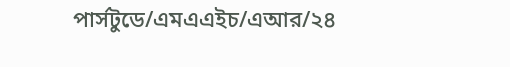পার্সটুডে/এমএএইচ/এআর/২৪